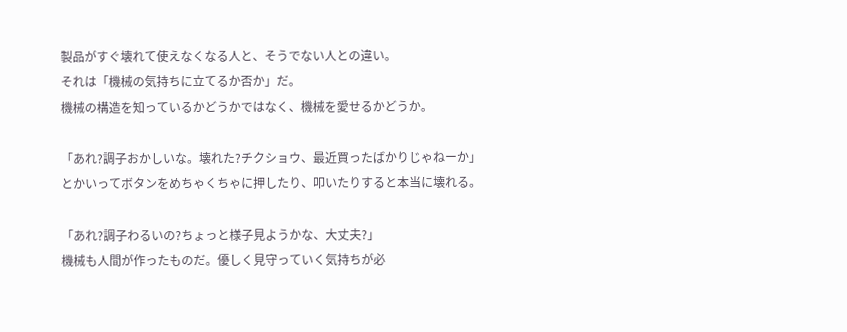製品がすぐ壊れて使えなくなる人と、そうでない人との違い。
それは「機械の気持ちに立てるか否か」だ。
機械の構造を知っているかどうかではなく、機械を愛せるかどうか。

「あれ?調子おかしいな。壊れた?チクショウ、最近買ったばかりじゃねーか」
とかいってボタンをめちゃくちゃに押したり、叩いたりすると本当に壊れる。

「あれ?調子わるいの?ちょっと様子見ようかな、大丈夫?」
機械も人間が作ったものだ。優しく見守っていく気持ちが必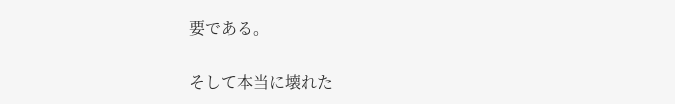要である。

そして本当に壊れた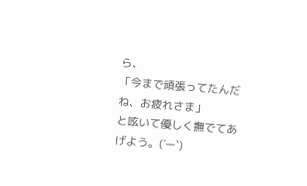ら、
「今まで頑張ってたんだね、お疲れさま」
と呟いて優しく撫でてあげよう。(´ー`)